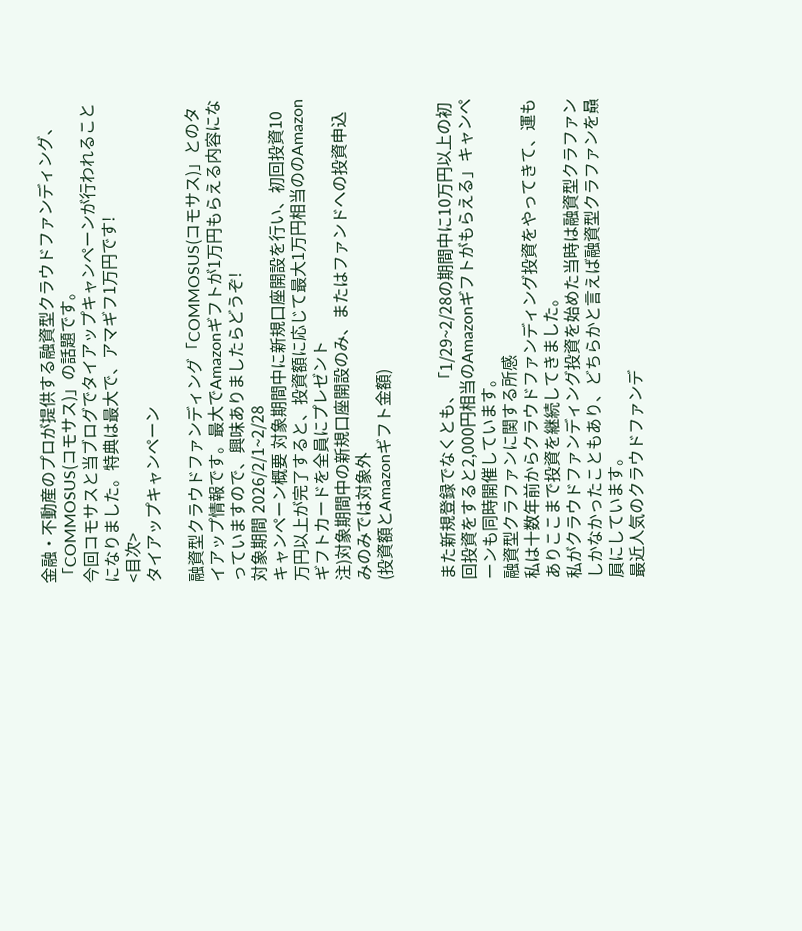金融・不動産のプロが提供する融資型クラウドファンディング、「COMMOSUS(コモサス)」の話題です。
今回コモサスと当ブログでタイアップキャンペーンが行われることになりました。特典は最大で、アマギフ1万円です!
<目次>
タイアップキャンペーン

融資型クラウドファンディング「COMMOSUS(コモサス)」とのタイアップ情報です。最大でAmazonギフトが1万円もらえる内容になっていますので、興味ありましたらどうぞ!
対象期間 2026/2/1~2/28
キャンペーン概要 対象期間中に新規口座開設を行い、初回投資10万円以上が完了すると、投資額に応じて最大1万円相当ののAmazonギフトカードを全員にプレゼント
注)対象期間中の新規口座開設のみ、またはファンドへの投資申込みのみでは対象外
(投資額とAmazonギフト金額)


また新規登録でなくとも、「1/29~2/28の期間中に10万円以上の初回投資をすると2,000円相当のAmazonギフトがもらえる」キャンペーンも同時開催しています。
融資型クラファンに関する所感
私は十数年前からクラウドファンディング投資をやってきて、運もありここまで投資を継続してきました。
私がクラウドファンディング投資を始めた当時は融資型クラファンしかなかったこともあり、どちらかと言えば融資型クラファンを贔屓にしています。
最近人気のクラウドファンデ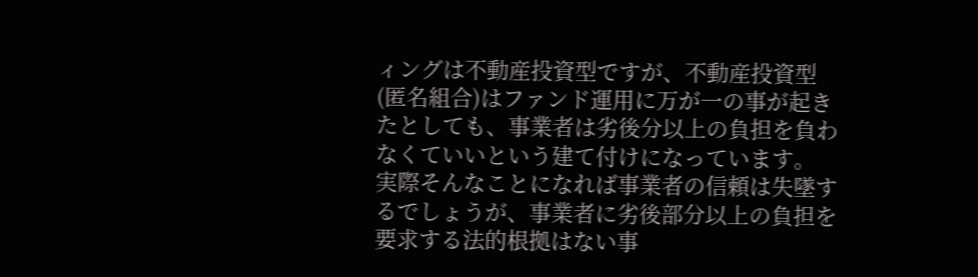ィングは不動産投資型ですが、不動産投資型(匿名組合)はファンド運用に万が一の事が起きたとしても、事業者は劣後分以上の負担を負わなくていいという建て付けになっています。
実際そんなことになれば事業者の信頼は失墜するでしょうが、事業者に劣後部分以上の負担を要求する法的根拠はない事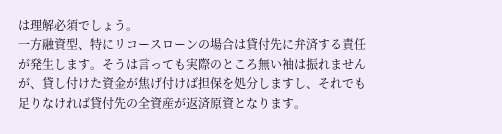は理解必須でしょう。
一方融資型、特にリコースローンの場合は貸付先に弁済する責任が発生します。そうは言っても実際のところ無い袖は振れませんが、貸し付けた資金が焦げ付けば担保を処分しますし、それでも足りなければ貸付先の全資産が返済原資となります。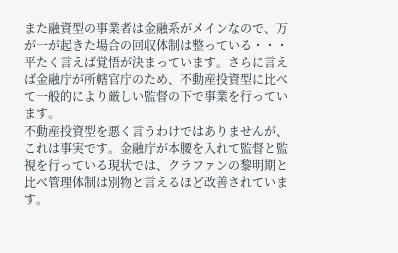また融資型の事業者は金融系がメインなので、万が一が起きた場合の回収体制は整っている・・・平たく言えば覚悟が決まっています。さらに言えば金融庁が所轄官庁のため、不動産投資型に比べて一般的により厳しい監督の下で事業を行っています。
不動産投資型を悪く言うわけではありませんが、これは事実です。金融庁が本腰を入れて監督と監視を行っている現状では、クラファンの黎明期と比べ管理体制は別物と言えるほど改善されています。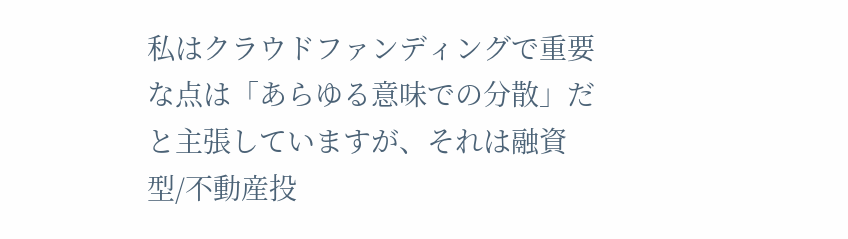私はクラウドファンディングで重要な点は「あらゆる意味での分散」だと主張していますが、それは融資型/不動産投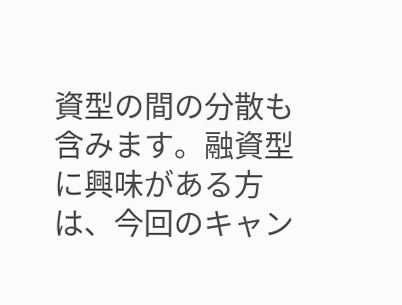資型の間の分散も含みます。融資型に興味がある方は、今回のキャン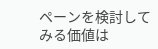ペーンを検討してみる価値は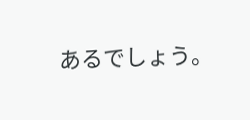あるでしょう。